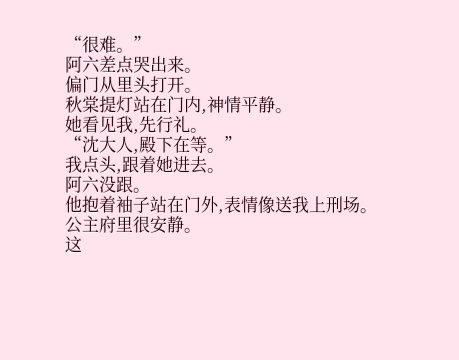“很难。”
阿六差点哭出来。
偏门从里头打开。
秋棠提灯站在门内,神情平静。
她看见我,先行礼。
“沈大人,殿下在等。”
我点头,跟着她进去。
阿六没跟。
他抱着袖子站在门外,表情像送我上刑场。
公主府里很安静。
这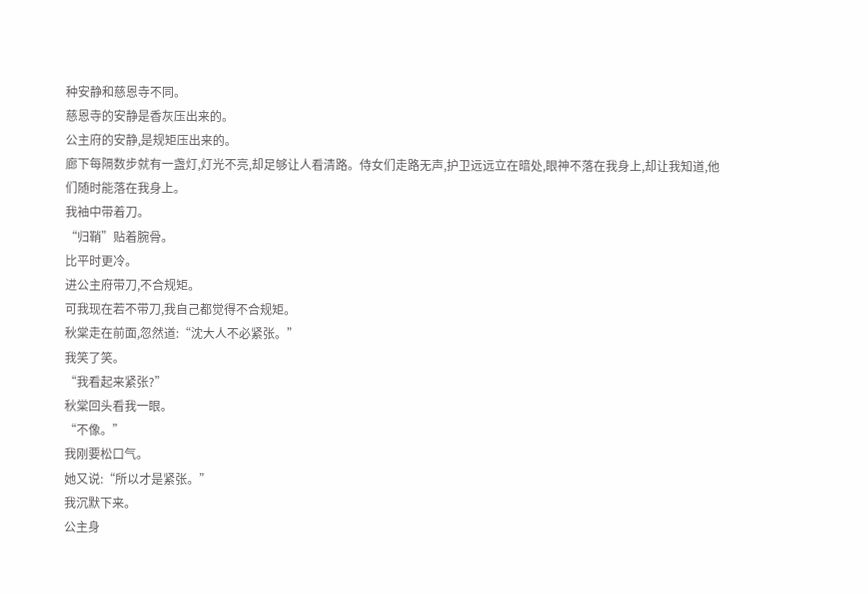种安静和慈恩寺不同。
慈恩寺的安静是香灰压出来的。
公主府的安静,是规矩压出来的。
廊下每隔数步就有一盏灯,灯光不亮,却足够让人看清路。侍女们走路无声,护卫远远立在暗处,眼神不落在我身上,却让我知道,他们随时能落在我身上。
我袖中带着刀。
“归鞘”贴着腕骨。
比平时更冷。
进公主府带刀,不合规矩。
可我现在若不带刀,我自己都觉得不合规矩。
秋棠走在前面,忽然道:“沈大人不必紧张。”
我笑了笑。
“我看起来紧张?”
秋棠回头看我一眼。
“不像。”
我刚要松口气。
她又说:“所以才是紧张。”
我沉默下来。
公主身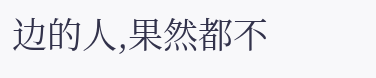边的人,果然都不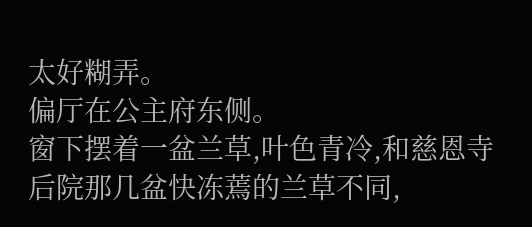太好糊弄。
偏厅在公主府东侧。
窗下摆着一盆兰草,叶色青冷,和慈恩寺后院那几盆快冻蔫的兰草不同,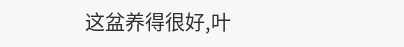这盆养得很好,叶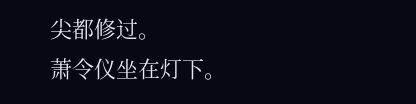尖都修过。
萧令仪坐在灯下。